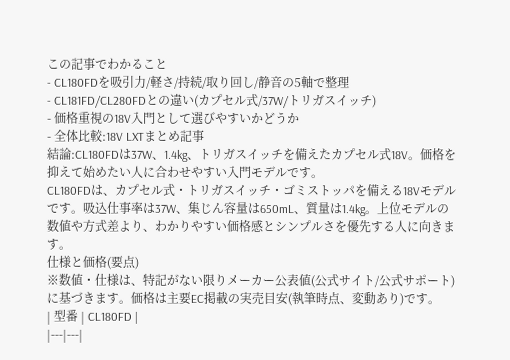この記事でわかること
- CL180FDを吸引力/軽さ/持続/取り回し/静音の5軸で整理
- CL181FD/CL280FDとの違い(カプセル式/37W/トリガスイッチ)
- 価格重視の18V入門として選びやすいかどうか
- 全体比較:18V LXTまとめ記事
結論:CL180FDは37W、1.4kg、トリガスイッチを備えたカプセル式18V。価格を抑えて始めたい人に合わせやすい入門モデルです。
CL180FDは、カプセル式・トリガスイッチ・ゴミストッパを備える18Vモデルです。吸込仕事率は37W、集じん容量は650mL、質量は1.4kg。上位モデルの数値や方式差より、わかりやすい価格感とシンプルさを優先する人に向きます。
仕様と価格(要点)
※数値・仕様は、特記がない限りメーカー公表値(公式サイト/公式サポート)に基づきます。価格は主要EC掲載の実売目安(執筆時点、変動あり)です。
| 型番 | CL180FD |
|---|---|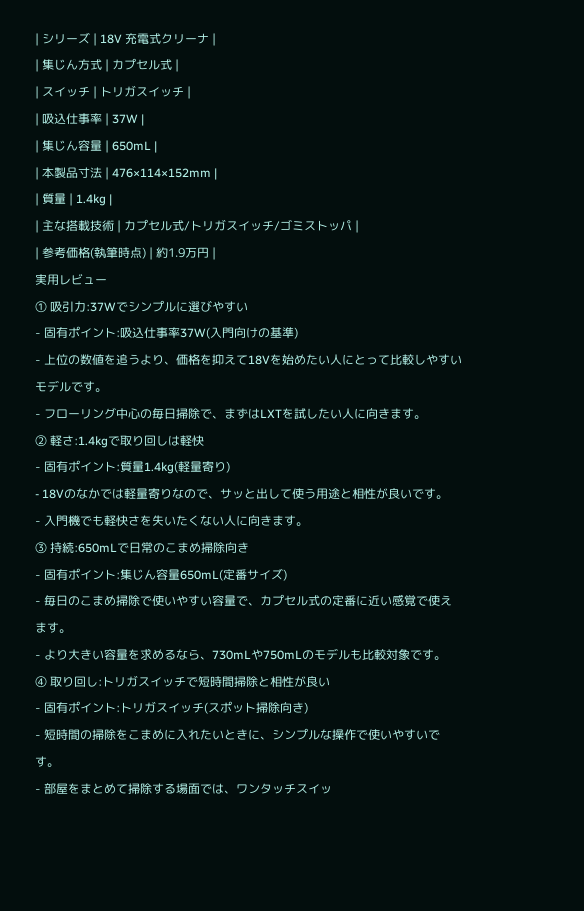| シリーズ | 18V 充電式クリーナ |
| 集じん方式 | カプセル式 |
| スイッチ | トリガスイッチ |
| 吸込仕事率 | 37W |
| 集じん容量 | 650mL |
| 本製品寸法 | 476×114×152mm |
| 質量 | 1.4kg |
| 主な搭載技術 | カプセル式/トリガスイッチ/ゴミストッパ |
| 参考価格(執筆時点) | 約1.9万円 |
実用レビュー
① 吸引力:37Wでシンプルに選びやすい
- 固有ポイント:吸込仕事率37W(入門向けの基準)
- 上位の数値を追うより、価格を抑えて18Vを始めたい人にとって比較しやすいモデルです。
- フローリング中心の毎日掃除で、まずはLXTを試したい人に向きます。
② 軽さ:1.4kgで取り回しは軽快
- 固有ポイント:質量1.4kg(軽量寄り)
- 18Vのなかでは軽量寄りなので、サッと出して使う用途と相性が良いです。
- 入門機でも軽快さを失いたくない人に向きます。
③ 持続:650mLで日常のこまめ掃除向き
- 固有ポイント:集じん容量650mL(定番サイズ)
- 毎日のこまめ掃除で使いやすい容量で、カプセル式の定番に近い感覚で使えます。
- より大きい容量を求めるなら、730mLや750mLのモデルも比較対象です。
④ 取り回し:トリガスイッチで短時間掃除と相性が良い
- 固有ポイント:トリガスイッチ(スポット掃除向き)
- 短時間の掃除をこまめに入れたいときに、シンプルな操作で使いやすいです。
- 部屋をまとめて掃除する場面では、ワンタッチスイッ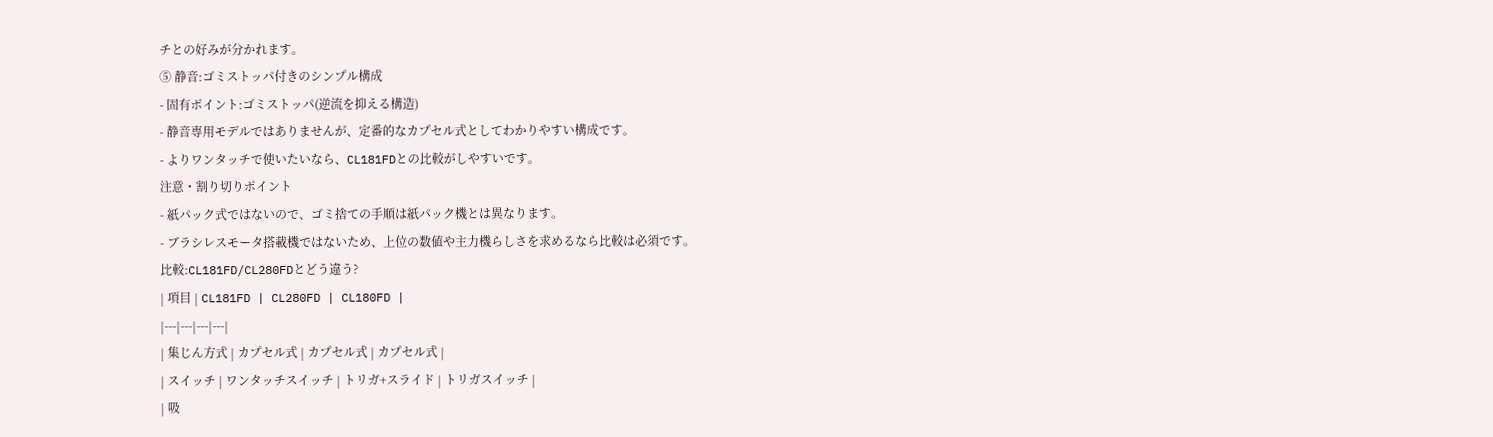チとの好みが分かれます。
⑤ 静音:ゴミストッパ付きのシンプル構成
- 固有ポイント:ゴミストッパ(逆流を抑える構造)
- 静音専用モデルではありませんが、定番的なカプセル式としてわかりやすい構成です。
- よりワンタッチで使いたいなら、CL181FDとの比較がしやすいです。
注意・割り切りポイント
- 紙パック式ではないので、ゴミ捨ての手順は紙パック機とは異なります。
- ブラシレスモータ搭載機ではないため、上位の数値や主力機らしさを求めるなら比較は必須です。
比較:CL181FD/CL280FDとどう違う?
| 項目 | CL181FD | CL280FD | CL180FD |
|---|---|---|---|
| 集じん方式 | カプセル式 | カプセル式 | カプセル式 |
| スイッチ | ワンタッチスイッチ | トリガ+スライド | トリガスイッチ |
| 吸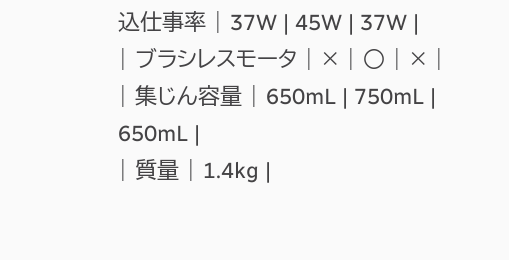込仕事率 | 37W | 45W | 37W |
| ブラシレスモータ | × | ○ | × |
| 集じん容量 | 650mL | 750mL | 650mL |
| 質量 | 1.4kg |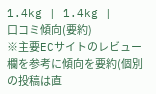1.4kg | 1.4kg |
口コミ傾向(要約)
※主要ECサイトのレビュー欄を参考に傾向を要約(個別の投稿は直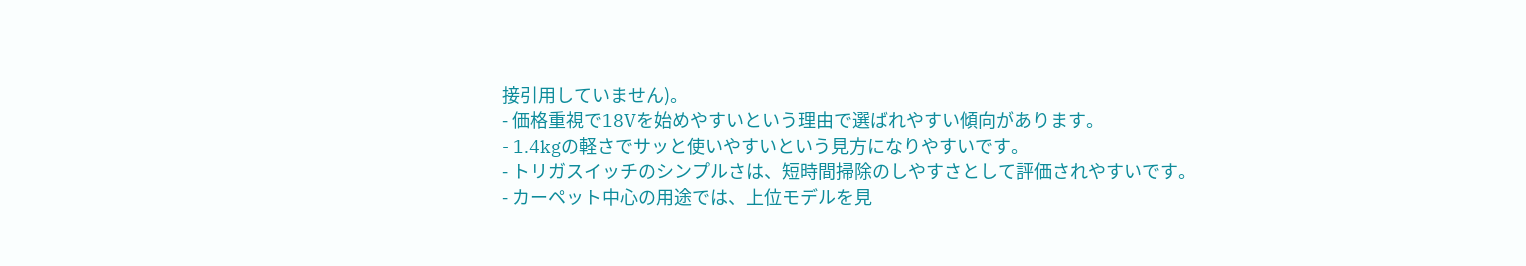接引用していません)。
- 価格重視で18Vを始めやすいという理由で選ばれやすい傾向があります。
- 1.4kgの軽さでサッと使いやすいという見方になりやすいです。
- トリガスイッチのシンプルさは、短時間掃除のしやすさとして評価されやすいです。
- カーペット中心の用途では、上位モデルを見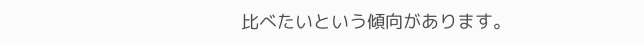比べたいという傾向があります。